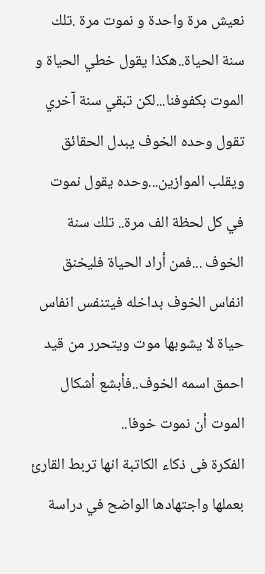نعيش مرة واحدة و نموت مرة .تلك سنة الحياة..هكذا يقول خطي الحياة و الموت بكفوفنا...لكن تبقي سنة آخري تقول وحده الخوف يبدل الحقائق ويقلب الموازين...وحده يقول نموت في كل لحظة الف مرة.. تلك سنة الخوف ...فمن أراد الحياة فليخنق انفاس الخوف بداخله فيتنفس انفاس حياة لا يشوبها موت ويتحرر من قيد احمق اسمه الخوف..فأبشع أشكال الموت أن نموت خوفا..
الفكرة فى ذكاء الكاتبة انها تربط القارئ بعملها واجتهادها الواضح في دراسة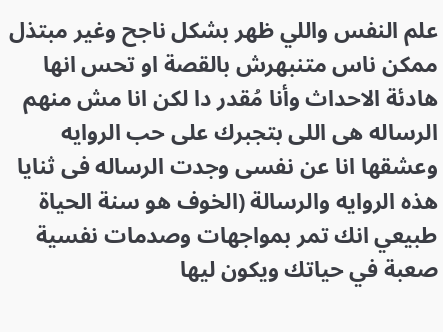علم النفس واللي ظهر بشكل ناجح وغير مبتذل ممكن ناس متنبهرش بالقصة او تحس انها هادئة الاحداث وأنا مُقدر دا لكن انا مش منهم الرساله هى اللى بتجبرك على حب الروايه وعشقها انا عن نفسى وجدت الرساله فى ثنايا هذه الروايه والرسالة (الخوف هو سنة الحياة طبيعي انك تمر بمواجهات وصدمات نفسية صعبة في حياتك ويكون ليها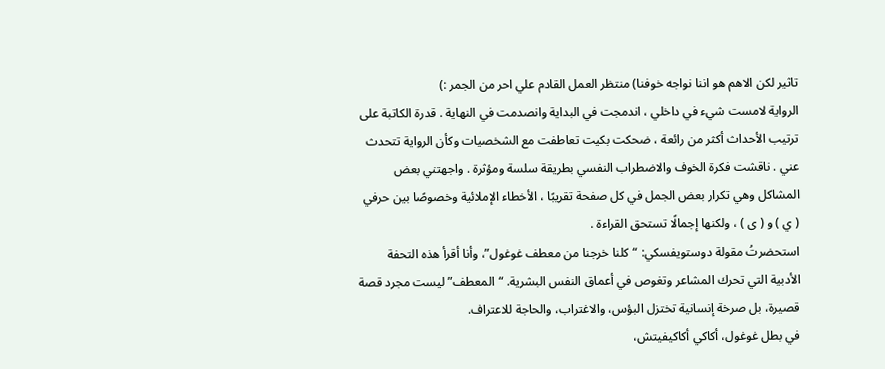تاثير لكن الاهم هو اننا نواجه خوفنا) منتظر العمل القادم علي احر من الجمر :)
الرواية لامست شيء في داخلي ، اندمجت في البداية وانصدمت في النهاية . قدرة الكاتبة على ترتيب الأحداث أكثر من رائعة ، ضحكت بكيت تعاطفت مع الشخصيات وكأن الرواية تتحدث عني . ناقشت فكرة الخوف والاضطراب النفسي بطريقة سلسة ومؤثرة . واجهتني بعض المشاكل وهي تكرار بعض الجمل في كل صفحة تقريبًا ، الأخطاء الإملائية وخصوصًا بين حرفي ( ي ) و ( ى ) ، ولكنها إجمالًا تستحق القراءة .
استحضرتُ مقولة دوستويفسكي: “كلنا خرجنا من معطف غوغول”، وأنا أقرأ هذه التحفة الأدبية التي تحرك المشاعر وتغوص في أعماق النفس البشرية. “المعطف” ليست مجرد قصة قصيرة، بل صرخة إنسانية تختزل البؤس، والاغتراب، والحاجة للاعتراف.
في بطل غوغول، أكاكي أكاكيفيتش،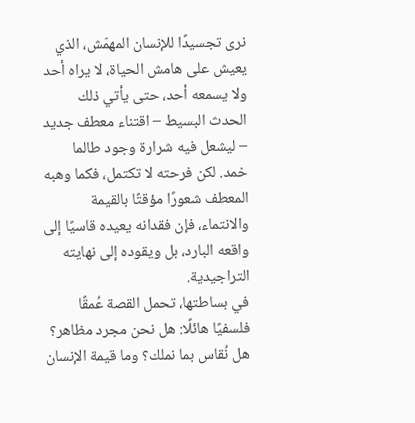نرى تجسيدًا للإنسان المهمّش، الذي يعيش على هامش الحياة، لا يراه أحد ولا يسمعه أحد، حتى يأتي ذلك الحدث البسيط – اقتناء معطف جديد – ليشعل فيه شرارة وجود طالما خمد. لكن فرحته لا تكتمل، فكما وهبه المعطف شعورًا مؤقتًا بالقيمة والانتماء، فإن فقدانه يعيده قاسيًا إلى واقعه البارد، بل ويقوده إلى نهايته التراجيدية.
في بساطتها، تحمل القصة عُمقًا فلسفيًا هائلًا: هل نحن مجرد مظاهر؟ هل نُقاس بما نملك؟ وما قيمة الإنسان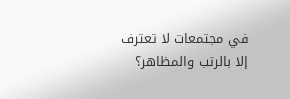في مجتمعات لا تعترف إلا بالرتب والمظاهر؟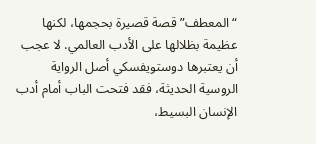“المعطف” قصة قصيرة بحجمها، لكنها عظيمة بظلالها على الأدب العالمي. لا عجب أن يعتبرها دوستويفسكي أصل الرواية الروسية الحديثة، فقد فتحت الباب أمام أدب الإنسان البسيط،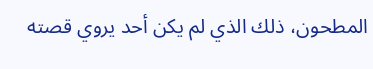المطحون، ذلك الذي لم يكن أحد يروي قصته